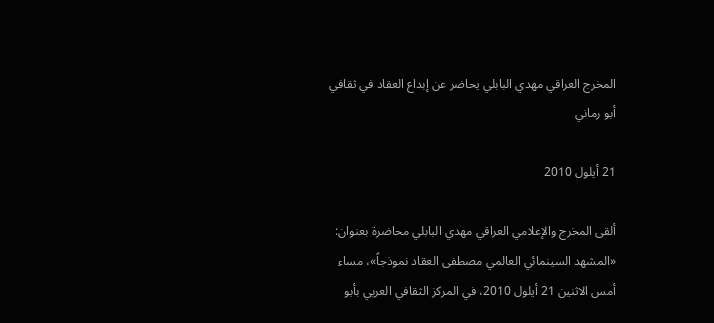المخرج العراقي مهدي البابلي يحاضر عن إبداع العقاد في ثقافي أبو رماني

21 أيلول 2010

ألقى المخرج والإعلامي العراقي مهدي البابلي محاضرة بعنوان: «المشهد السينمائي العالمي مصطفى العقاد نموذجاً»، مساء أمس الاثنين 21 أيلول 2010، في المركز الثقافي العربي بأبو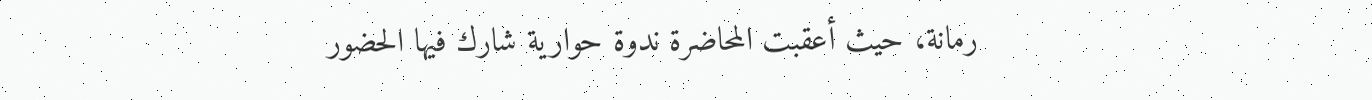رمانة، حيث أعقبت المحاضرة ندوة حوارية شارك فيها الحضور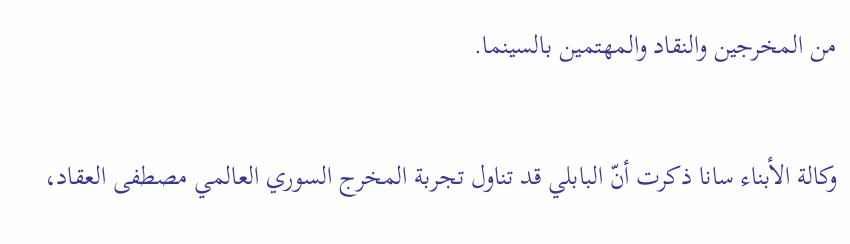من المخرجين والنقاد والمهتمين بالسينما.

وكالة الأبناء سانا ذكرت أنّ البابلي قد تناول تجربة المخرج السوري العالمي مصطفى العقاد،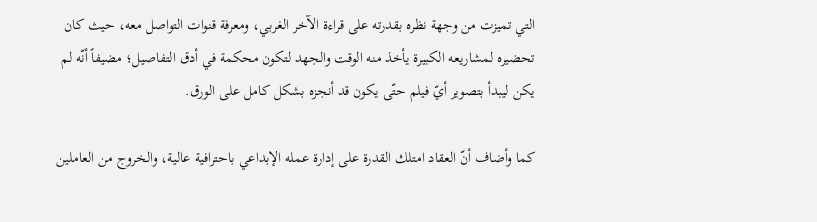التي تميزت من وجهة نظره بقدرته على قراءة الآخر الغربي، ومعرفة قنوات التواصل معه، حيث كان تحضيره لمشاريعه الكبيرة يأخذ منه الوقت والجهد لتكون محكمة في أدق التفاصيل؛ مضيفاً أنّه لم يكن ليبدأ بتصوير أيّ فيلم حتّى يكون قد أنجزه بشكل كامل على الورق.

كما وأضاف أنّ العقاد امتلك القدرة على إدارة عمله الإبداعي باحترافية عالية، والخروج من العاملين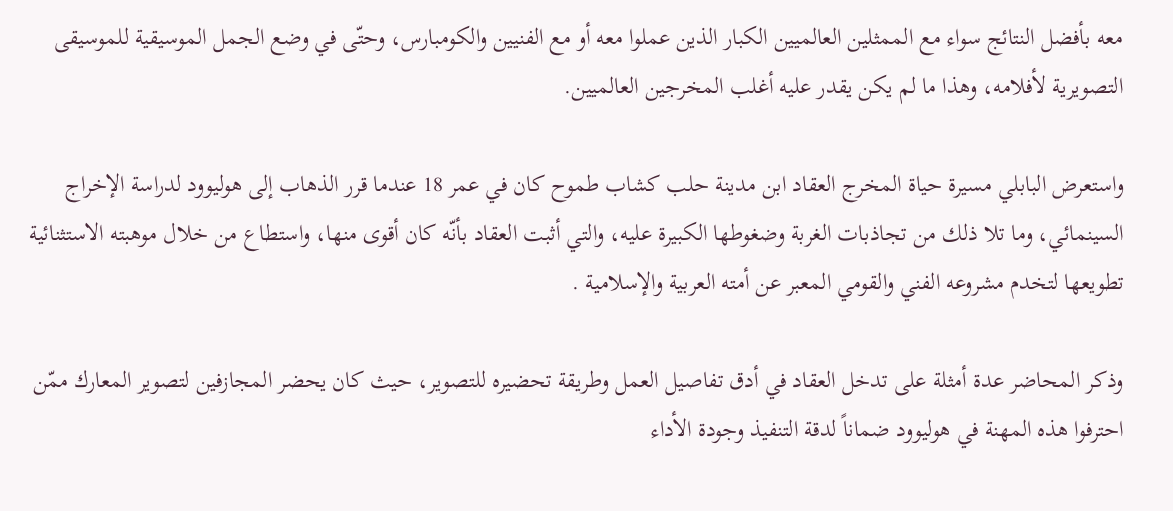معه بأفضل النتائج سواء مع الممثلين العالميين الكبار الذين عملوا معه أو مع الفنيين والكومبارس، وحتّى في وضع الجمل الموسيقية للموسيقى التصويرية لأفلامه، وهذا ما لم يكن يقدر عليه أغلب المخرجين العالميين.

واستعرض البابلي مسيرة حياة المخرج العقاد ابن مدينة حلب كشاب طموح كان في عمر 18 عندما قرر الذهاب إلى هوليوود لدراسة الإخراج السينمائي، وما تلا ذلك من تجاذبات الغربة وضغوطها الكبيرة عليه، والتي أثبت العقاد بأنّه كان أقوى منها، واستطاع من خلال موهبته الاستثنائية تطويعها لتخدم مشروعه الفني والقومي المعبر عن أمته العربية والإسلامية .

وذكر المحاضر عدة أمثلة على تدخل العقاد في أدق تفاصيل العمل وطريقة تحضيره للتصوير، حيث كان يحضر المجازفين لتصوير المعارك ممّن احترفوا هذه المهنة في هوليوود ضماناً لدقة التنفيذ وجودة الأداء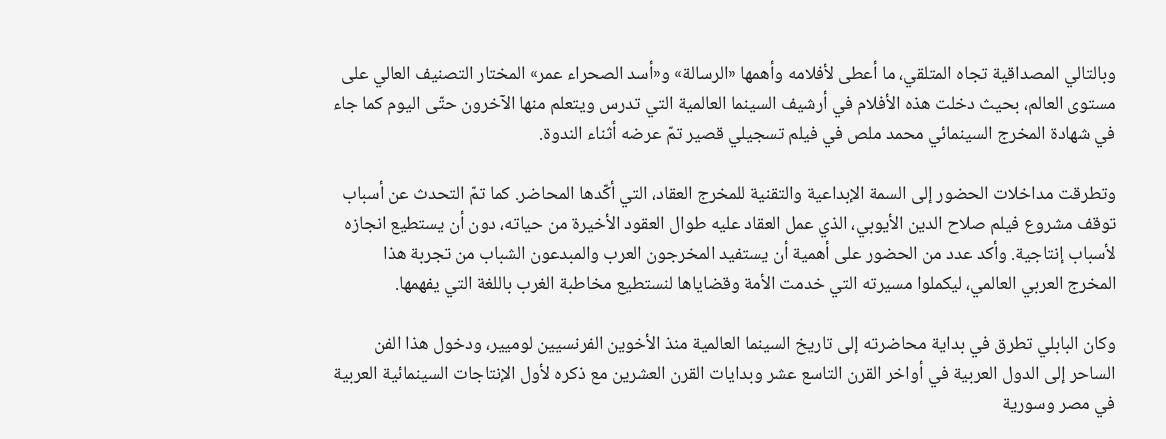وبالتالي المصداقية تجاه المتلقي، ما أعطى لأفلامه وأهمها «الرسالة» و«أسد الصحراء عمر» المختار التصنيف العالي على مستوى العالم، بحيث دخلت هذه الأفلام في أرشيف السينما العالمية التي تدرس ويتعلم منها الآخرون حتّى اليوم كما جاء في شهادة المخرج السينمائي محمد ملص في فيلم تسجيلي قصير تمّ عرضه أثناء الندوة.

وتطرقت مداخلات الحضور إلى السمة الإبداعية والتقنية للمخرج العقاد، التي أكّدها المحاضر. كما تمّ التحدث عن أسباب توقف مشروع فيلم صلاح الدين الأيوبي، الذي عمل العقاد عليه طوال العقود الأخيرة من حياته، دون أن يستطيع انجازه لأسباب إنتاجية. وأكد عدد من الحضور على أهمية أن يستفيد المخرجون العرب والمبدعون الشباب من تجربة هذا المخرج العربي العالمي، ليكملوا مسيرته التي خدمت الأمة وقضاياها لنستطيع مخاطبة الغرب باللغة التي يفهمها.

وكان البابلي تطرق في بداية محاضرته إلى تاريخ السينما العالمية منذ الأخوين الفرنسيين لوميير، ودخول هذا الفن الساحر إلى الدول العربية في أواخر القرن التاسع عشر وبدايات القرن العشرين مع ذكره لأول الإنتاجات السينمائية العربية في مصر وسورية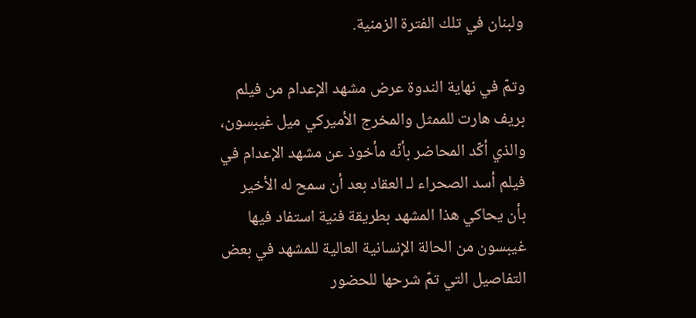ولبنان في تلك الفترة الزمنية.

وتمّ في نهاية الندوة عرض مشهد الإعدام من فيلم بريف هارت للممثل والمخرج الأميركي ميل غيبسون، والذي أكّد المحاضر بأنّه مأخوذ عن مشهد الإعدام في فيلم أسد الصحراء لـ العقاد بعد أن سمح له الأخير بأن يحاكي هذا المشهد بطريقة فنية استفاد فيها غيبسون من الحالة الإنسانية العالية للمشهد في بعض التفاصيل التي تمّ شرحها للحضور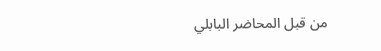من قبل المحاضر البابلي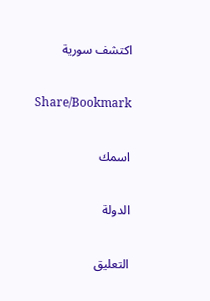اكتشف سورية

Share/Bookmark

اسمك

الدولة

التعليق